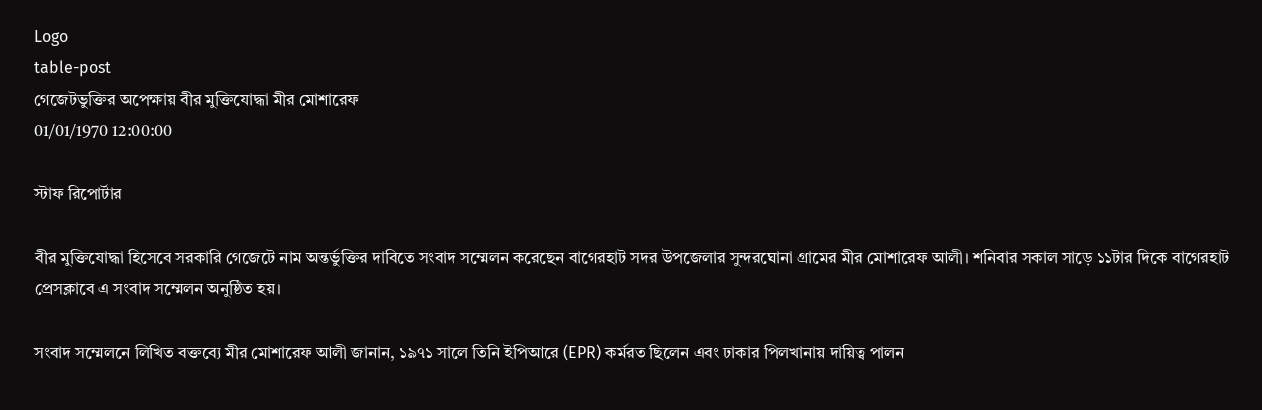Logo
table-post
গেজেটভুক্তির অপেক্ষায় বীর মুক্তিযোদ্ধা মীর মোশারেফ
01/01/1970 12:00:00

স্টাফ রিপোর্টার

বীর মুক্তিযোদ্ধা হিসেবে সরকারি গেজেটে নাম অন্তর্ভুক্তির দাবিতে সংবাদ সম্মেলন করেছেন বাগেরহাট সদর উপজেলার সুন্দরঘোনা গ্রামের মীর মোশারেফ আলী। শনিবার সকাল সাড়ে ১১টার দিকে বাগেরহাট প্রেসক্লাবে এ সংবাদ সম্মেলন অনুষ্ঠিত হয়।

সংবাদ সম্মেলনে লিখিত বক্তব্যে মীর মোশারেফ আলী জানান, ১৯৭১ সালে তিনি ইপিআরে (EPR) কর্মরত ছিলেন এবং ঢাকার পিলখানায় দায়িত্ব পালন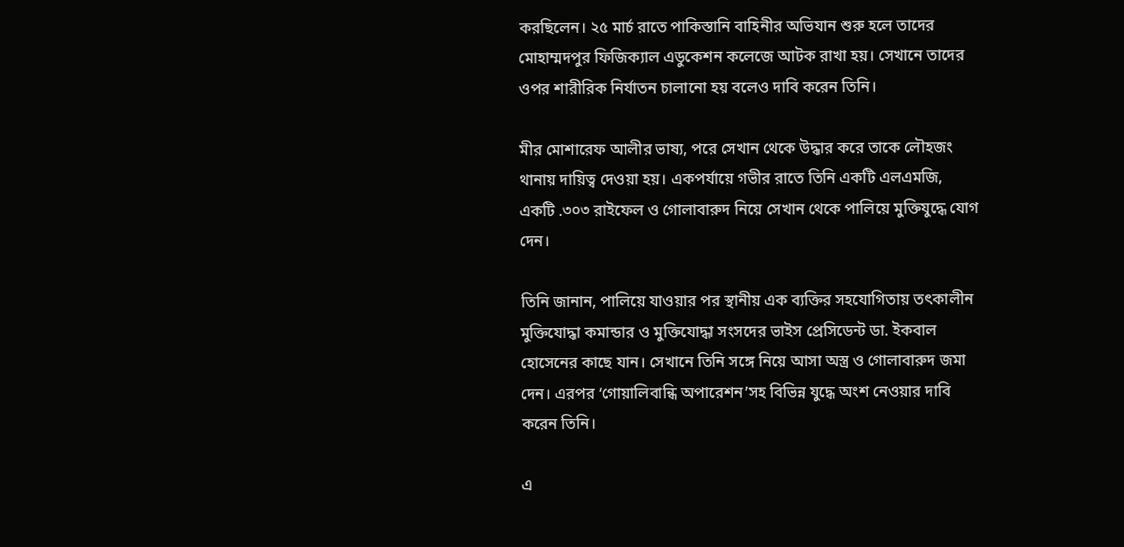করছিলেন। ২৫ মার্চ রাতে পাকিস্তানি বাহিনীর অভিযান শুরু হলে তাদের মোহাম্মদপুর ফিজিক্যাল এডুকেশন কলেজে আটক রাখা হয়। সেখানে তাদের ওপর শারীরিক নির্যাতন চালানো হয় বলেও দাবি করেন তিনি।

মীর মোশারেফ আলীর ভাষ্য, পরে সেখান থেকে উদ্ধার করে তাকে লৌহজং থানায় দায়িত্ব দেওয়া হয়। একপর্যায়ে গভীর রাতে তিনি একটি এলএমজি, একটি .৩০৩ রাইফেল ও গোলাবারুদ নিয়ে সেখান থেকে পালিয়ে মুক্তিযুদ্ধে যোগ দেন।

তিনি জানান, পালিয়ে যাওয়ার পর স্থানীয় এক ব্যক্তির সহযোগিতায় তৎকালীন মুক্তিযোদ্ধা কমান্ডার ও মুক্তিযোদ্ধা সংসদের ভাইস প্রেসিডেন্ট ডা. ইকবাল হোসেনের কাছে যান। সেখানে তিনি সঙ্গে নিয়ে আসা অস্ত্র ও গোলাবারুদ জমা দেন। এরপর ‘গোয়ালিবান্ধি অপারেশন’সহ বিভিন্ন যুদ্ধে অংশ নেওয়ার দাবি করেন তিনি।

এ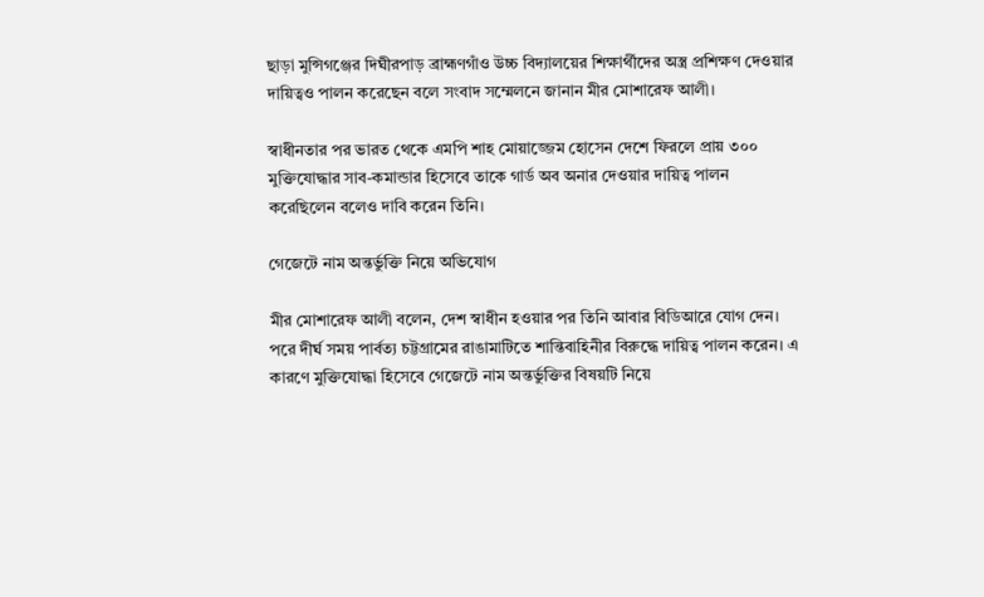ছাড়া মুন্সিগঞ্জের দিঘীরপাড় ব্রাহ্মণগাঁও উচ্চ বিদ্যালয়ের শিক্ষার্থীদের অস্ত্র প্রশিক্ষণ দেওয়ার দায়িত্বও পালন করেছেন বলে সংবাদ সম্মেলনে জানান মীর মোশারেফ আলী।

স্বাধীনতার পর ভারত থেকে এমপি শাহ মোয়াজ্জেম হোসেন দেশে ফিরলে প্রায় ৩০০ মুক্তিযোদ্ধার সাব-কমান্ডার হিসেবে তাকে গার্ড অব অনার দেওয়ার দায়িত্ব পালন করেছিলেন বলেও দাবি করেন তিনি।

গেজেটে নাম অন্তর্ভুক্তি নিয়ে অভিযোগ

মীর মোশারেফ আলী বলেন, দেশ স্বাধীন হওয়ার পর তিনি আবার বিডিআরে যোগ দেন। পরে দীর্ঘ সময় পার্বত্য চট্টগ্রামের রাঙামাটিতে শান্তিবাহিনীর বিরুদ্ধে দায়িত্ব পালন করেন। এ কারণে মুক্তিযোদ্ধা হিসেবে গেজেটে নাম অন্তর্ভুক্তির বিষয়টি নিয়ে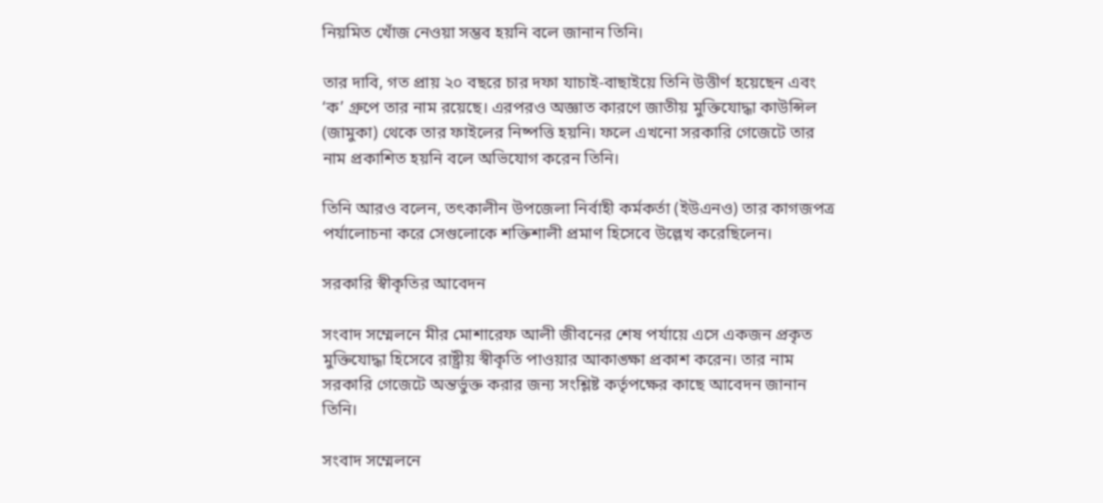নিয়মিত খোঁজ নেওয়া সম্ভব হয়নি বলে জানান তিনি।

তার দাবি, গত প্রায় ২০ বছরে চার দফা যাচাই-বাছাইয়ে তিনি উত্তীর্ণ হয়েছেন এবং ‘ক’ গ্রুপে তার নাম রয়েছে। এরপরও অজ্ঞাত কারণে জাতীয় মুক্তিযোদ্ধা কাউন্সিল (জামুকা) থেকে তার ফাইলের নিষ্পত্তি হয়নি। ফলে এখনো সরকারি গেজেটে তার নাম প্রকাশিত হয়নি বলে অভিযোগ করেন তিনি।

তিনি আরও বলেন, তৎকালীন উপজেলা নির্বাহী কর্মকর্তা (ইউএনও) তার কাগজপত্র পর্যালোচনা করে সেগুলোকে শক্তিশালী প্রমাণ হিসেবে উল্লেখ করেছিলেন।

সরকারি স্বীকৃতির আবেদন

সংবাদ সম্মেলনে মীর মোশারেফ আলী জীবনের শেষ পর্যায়ে এসে একজন প্রকৃত মুক্তিযোদ্ধা হিসেবে রাষ্ট্রীয় স্বীকৃতি পাওয়ার আকাঙ্ক্ষা প্রকাশ করেন। তার নাম সরকারি গেজেটে অন্তর্ভুক্ত করার জন্য সংশ্লিষ্ট কর্তৃপক্ষের কাছে আবেদন জানান তিনি।

সংবাদ সম্মেলনে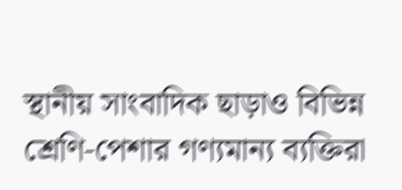স্থানীয় সাংবাদিক ছাড়াও বিভিন্ন শ্রেণি-পেশার গণ্যমান্য ব্যক্তিরা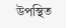উপস্থিত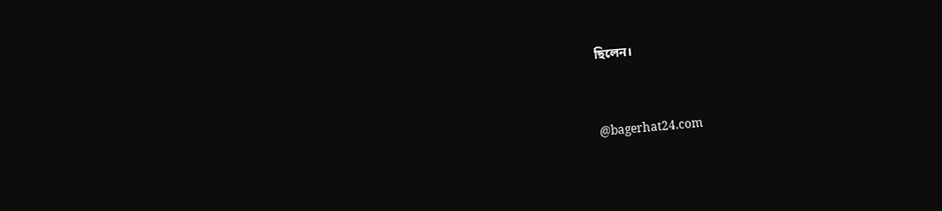ছিলেন।



@bagerhat24.com